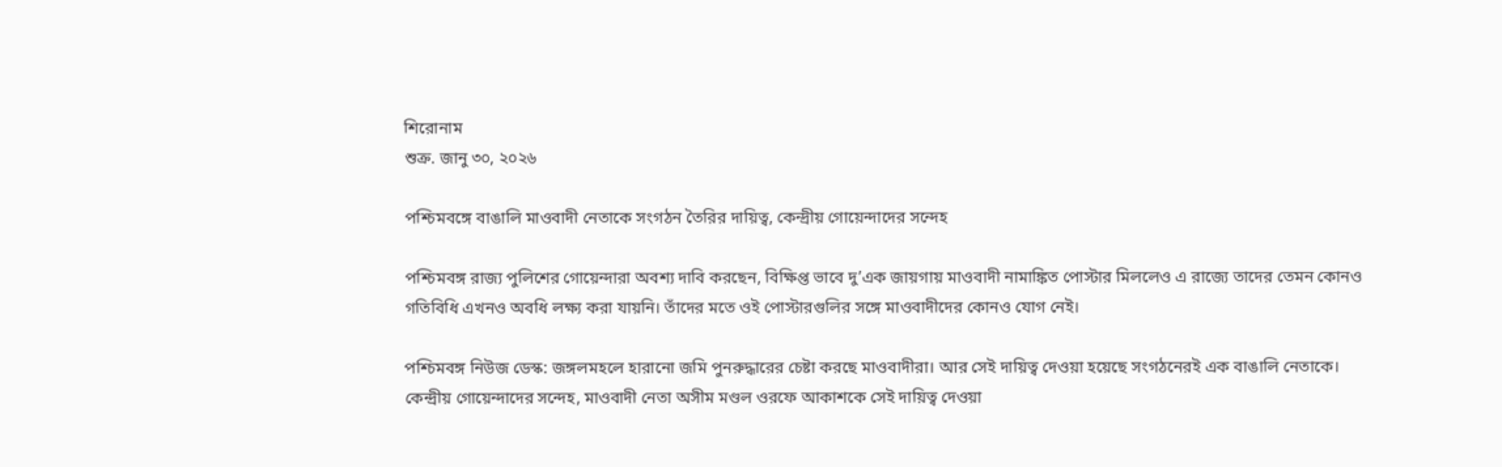শিরোনাম
শুক্র. জানু ৩০, ২০২৬

পশ্চিমবঙ্গে বাঙালি মাওবাদী নেতাকে সংগঠন তৈরির দায়িত্ব, কেন্দ্রীয় গোয়েন্দাদের সন্দেহ

পশ্চিমবঙ্গ রাজ্য পুলিশের গোয়েন্দারা অবশ্য দাবি করছেন, বিক্ষিপ্ত ভাবে দু’এক জায়গায় মাওবাদী নামাঙ্কিত পোস্টার মিললেও এ রাজ্যে তাদের তেমন কোনও গতিবিধি এখনও অবধি লক্ষ্য করা যায়নি। তাঁদের মতে ওই পোস্টারগুলির সঙ্গে মাওবাদীদের কোনও যোগ নেই।

পশ্চিমবঙ্গ নিউজ ডেস্ক: জঙ্গলমহলে হারানো জমি পুনরুদ্ধারের চেষ্টা করছে মাওবাদীরা। আর সেই দায়িত্ব দেওয়া হয়েছে সংগঠনেরই এক বাঙালি নেতাকে। কেন্দ্রীয় গোয়েন্দাদের সন্দেহ, মাওবাদী নেতা অসীম মণ্ডল ওরফে আকাশকে সেই দায়িত্ব দেওয়া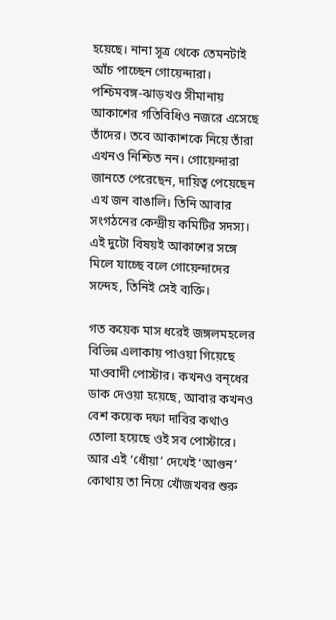হয়েছে। নানা সূত্র থেকে তেমনটাই আঁচ পাচ্ছেন গোয়েন্দারা। পশ্চিমবঙ্গ-ঝাড়খণ্ড সীমানায় আকাশের গতিবিধিও নজরে এসেছে তাঁদের। তবে আকাশকে নিয়ে তাঁরা এখনও নিশ্চিত নন। গোয়েন্দারা জানতে পেরেছেন, দায়িত্ব পেয়েছেন এখ জন বাঙালি। তিনি আবার সংগঠনের কেন্দ্রীয় কমিটির সদস্য। এই দুটো বিষয়ই আকাশের সঙ্গে মিলে যাচ্ছে বলে গোয়েন্দাদের সন্দেহ, তিনিই সেই ব্যক্তি।

গত কয়েক মাস ধরেই জঙ্গলমহলের বিভিন্ন এলাকায় পাওয়া গিয়েছে মাওবাদী পোস্টার। কখনও বন্‌ধের ডাক দেওয়া হয়েছে, আবার কখনও বেশ কয়েক দফা দাবির কথাও তোলা হয়েছে ওই সব পোস্টারে। আর এই ‘ধোঁয়া’ দেখেই ‘আগুন’ কোথায় তা নিয়ে খোঁজখবর শুরু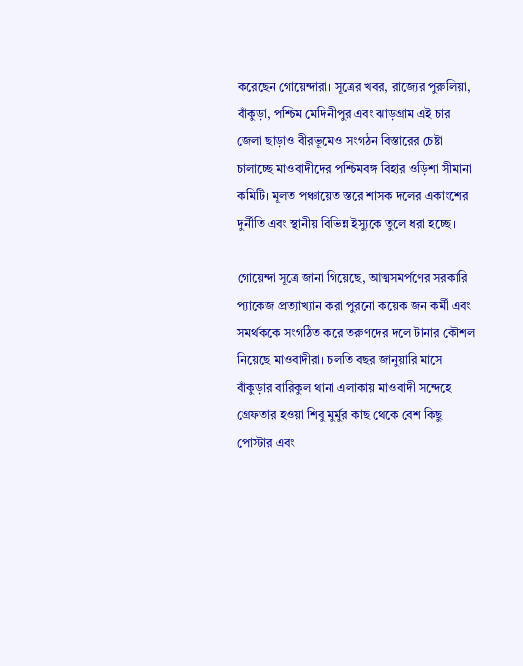করেছেন গোয়েন্দারা। সূত্রের খবর, রাজ্যের পুরুলিয়া, বাঁকুড়া, পশ্চিম মেদিনীপুর এবং ঝাড়গ্রাম এই চার জেলা ছাড়াও বীরভূমেও সংগঠন বিস্তারের চেষ্টা চালাচ্ছে মাওবাদীদের পশ্চিমবঙ্গ বিহার ওড়িশা সীমানা কমিটি। মূলত পঞ্চায়েত স্তরে শাসক দলের একাংশের দুর্নীতি এবং স্থানীয় বিভিন্ন ইস্যুকে তুলে ধরা হচ্ছে।

গোয়েন্দা সূত্রে জানা গিয়েছে, আত্মসমর্পণের সরকারি প্যাকেজ প্রত্যাখ্যান করা পুরনো কয়েক জন কর্মী এবং সমর্থককে সংগঠিত করে তরুণদের দলে টানার কৌশল নিয়েছে মাওবাদীরা। চলতি বছর জানুয়ারি মাসে বাঁকুড়ার বারিকুল থানা এলাকায় মাওবাদী সন্দেহে গ্রেফতার হওয়া শিবু মুর্মুর কাছ থেকে বেশ কিছু পোস্টার এবং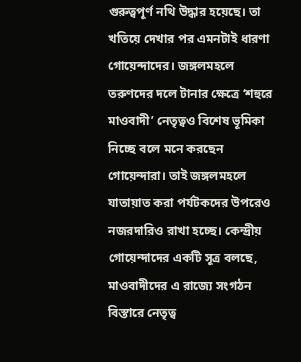গুরুত্বপূর্ণ নথি উদ্ধার হয়েছে। তা খতিয়ে দেখার পর এমনটাই ধারণা গোয়েন্দাদের। জঙ্গলমহলে তরুণদের দলে টানার ক্ষেত্রে ‘শহুরে মাওবাদী’ নেতৃত্বও বিশেষ ভূমিকা নিচ্ছে বলে মনে করছেন গোয়েন্দারা। তাই জঙ্গলমহলে যাতায়াত করা পর্যটকদের উপরেও নজরদারিও রাখা হচ্ছে। কেন্দ্রীয় গোয়েন্দাদের একটি সূত্র বলছে, মাওবাদীদের এ রাজ্যে সংগঠন বিস্তারে নেতৃত্ব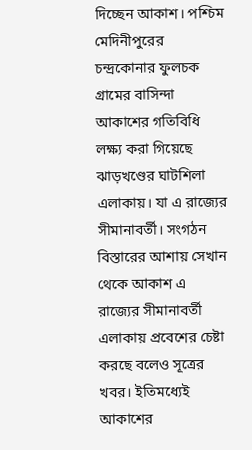দিচ্ছেন আকাশ। পশ্চিম মেদিনীপুরের চন্দ্রকোনার ফুলচক গ্রামের বাসিন্দা আকাশের গতিবিধি লক্ষ্য করা গিয়েছে ঝাড়খণ্ডের ঘাটশিলা এলাকায়। যা এ রাজ্যের সীমানাবর্তী। সংগঠন বিস্তারের আশায় সেখান থেকে আকাশ এ রাজ্যের সীমানাবর্তী এলাকায় প্রবেশের চেষ্টা করছে বলেও সূত্রের খবর। ইতিমধ্যেই আকাশের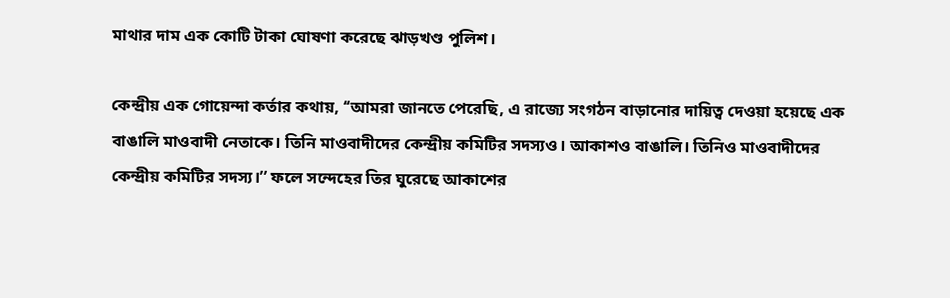মাথার দাম এক কোটি টাকা ঘোষণা করেছে ঝাড়খণ্ড পুলিশ।

কেন্দ্রীয় এক গোয়েন্দা কর্তার কথায়, ‘‘আমরা জানতে পেরেছি, এ রাজ্যে সংগঠন বাড়ানোর দায়িত্ব দেওয়া হয়েছে এক বাঙালি মাওবাদী নেতাকে। তিনি মাওবাদীদের কেন্দ্রীয় কমিটির সদস্যও। আকাশও বাঙালি। তিনিও মাওবাদীদের কেন্দ্রীয় কমিটির সদস্য।’’ ফলে সন্দেহের তির ঘুরেছে আকাশের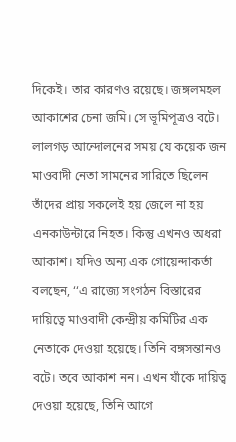দিকেই। তার কারণও রয়েছে। জঙ্গলমহল আকাশের চেনা জমি। সে ভূমিপূত্রও বটে। লালগড় আন্দোলনের সময় যে কয়েক জন মাওবাদী নেতা সামনের সারিতে ছিলেন তাঁদের প্রায় সকলেই হয় জেলে না হয় এনকাউন্টারে নিহত। কিন্তু এখনও অধরা আকাশ। যদিও অন্য এক গোয়েন্দাকর্তা বলছেন, ‘‘এ রাজ্যে সংগঠন বিস্তারের দায়িত্বে মাওবাদী কেন্দ্রীয় কমিটির এক নেতাকে দেওয়া হয়েছে। তিনি বঙ্গসন্তানও বটে। তবে আকাশ নন। এখন যাঁকে দায়িত্ব দেওয়া হয়েছে, তিনি আগে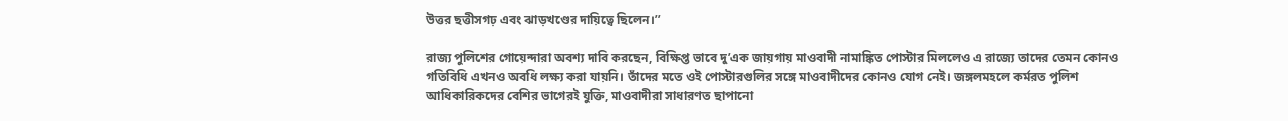উত্তর ছত্তীসগঢ় এবং ঝাড়খণ্ডের দায়িত্বে ছিলেন।’’

রাজ্য পুলিশের গোয়েন্দারা অবশ্য দাবি করছেন, বিক্ষিপ্ত ভাবে দু’এক জায়গায় মাওবাদী নামাঙ্কিত পোস্টার মিললেও এ রাজ্যে তাদের তেমন কোনও গতিবিধি এখনও অবধি লক্ষ্য করা যায়নি। তাঁদের মতে ওই পোস্টারগুলির সঙ্গে মাওবাদীদের কোনও যোগ নেই। জঙ্গলমহলে কর্মরত পুলিশ আধিকারিকদের বেশির ভাগেরই যুক্তি, মাওবাদীরা সাধারণত ছাপানো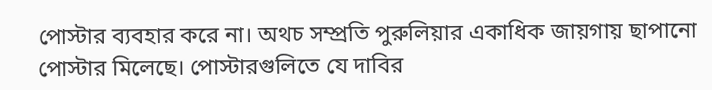পোস্টার ব্যবহার করে না। অথচ সম্প্রতি পুরুলিয়ার একাধিক জায়গায় ছাপানো পোস্টার মিলেছে। পোস্টারগুলিতে যে দাবির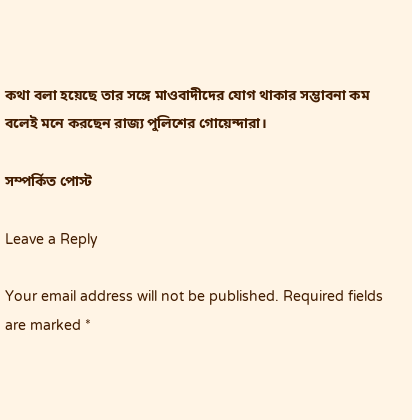কথা বলা হয়েছে তার সঙ্গে মাওবাদীদের যোগ থাকার সম্ভাবনা কম বলেই মনে করছেন রাজ্য পুলিশের গোয়েন্দারা।

সম্পর্কিত পোস্ট

Leave a Reply

Your email address will not be published. Required fields are marked *